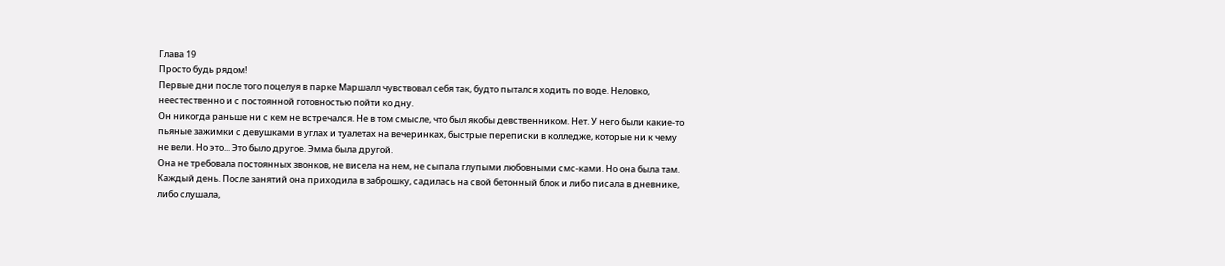Глава 19
Просто будь рядом!
Первые дни после того поцелуя в парке Маршалл чувствовал себя так, будто пытался ходить по воде. Неловко, неестественно и с постоянной готовностью пойти ко дну.
Он никогда раньше ни с кем не встречался. Не в том смысле, что был якобы девственником. Нет. У него были какие-то пьяные зажимки с девушками в углах и туалетах на вечеринках, быстрые переписки в колледже, которые ни к чему не вели. Но это... Это было другое. Эмма была другой.
Она не требовала постоянных звонков, не висела на нем, не сыпала глупыми любовными смс-ками. Но она была там. Каждый день. После занятий она приходила в заброшку, садилась на свой бетонный блок и либо писала в дневнике, либо слушала,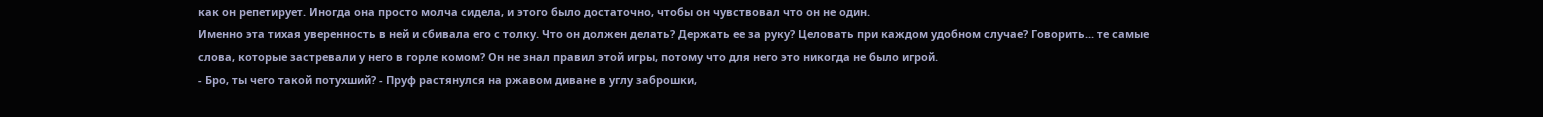как он репетирует. Иногда она просто молча сидела, и этого было достаточно, чтобы он чувствовал что он не один.
Именно эта тихая уверенность в ней и сбивала его с толку. Что он должен делать? Держать ее за руку? Целовать при каждом удобном случае? Говорить... те самые слова, которые застревали у него в горле комом? Он не знал правил этой игры, потому что для него это никогда не было игрой.
- Бро, ты чего такой потухший? - Пруф растянулся на ржавом диване в углу заброшки,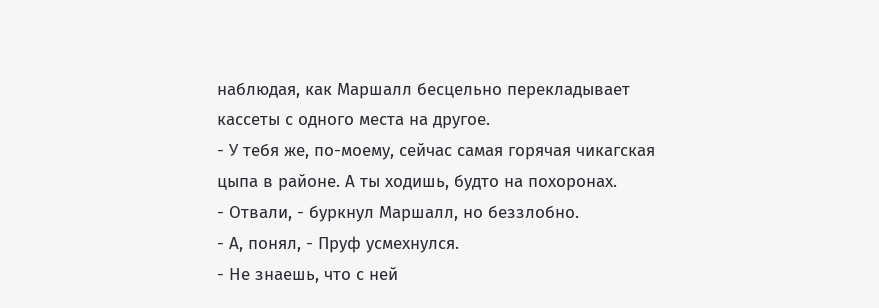наблюдая, как Маршалл бесцельно перекладывает кассеты с одного места на другое.
- У тебя же, по-моему, сейчас самая горячая чикагская цыпа в районе. А ты ходишь, будто на похоронах.
- Отвали, - буркнул Маршалл, но беззлобно.
- А, понял, - Пруф усмехнулся.
- Не знаешь, что с ней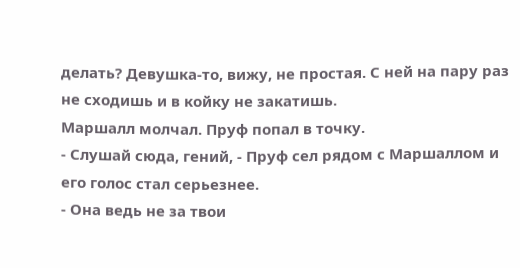делать? Девушка-то, вижу, не простая. С ней на пару раз не сходишь и в койку не закатишь.
Маршалл молчал. Пруф попал в точку.
- Слушай сюда, гений, - Пруф сел рядом с Маршаллом и его голос стал серьезнее.
- Она ведь не за твои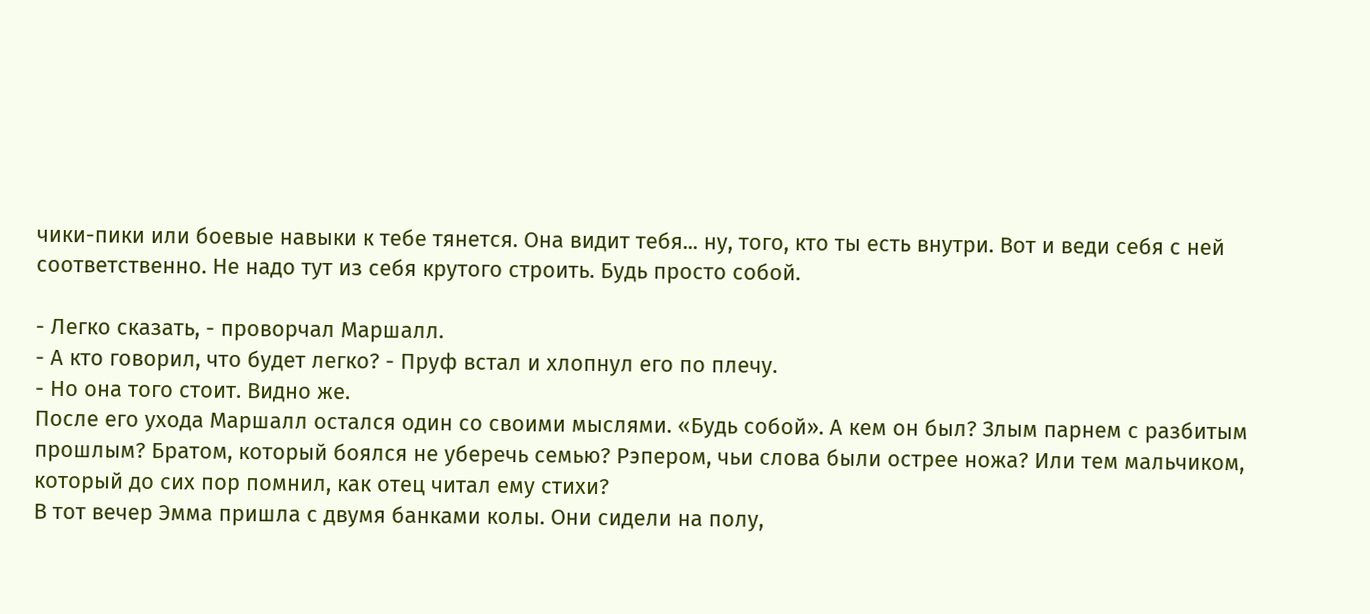чики-пики или боевые навыки к тебе тянется. Она видит тебя... ну, того, кто ты есть внутри. Вот и веди себя с ней соответственно. Не надо тут из себя крутого строить. Будь просто собой.

- Легко сказать, - проворчал Маршалл.
- А кто говорил, что будет легко? - Пруф встал и хлопнул его по плечу.
- Но она того стоит. Видно же.
После его ухода Маршалл остался один со своими мыслями. «Будь собой». А кем он был? Злым парнем с разбитым прошлым? Братом, который боялся не уберечь семью? Рэпером, чьи слова были острее ножа? Или тем мальчиком, который до сих пор помнил, как отец читал ему стихи?
В тот вечер Эмма пришла с двумя банками колы. Они сидели на полу,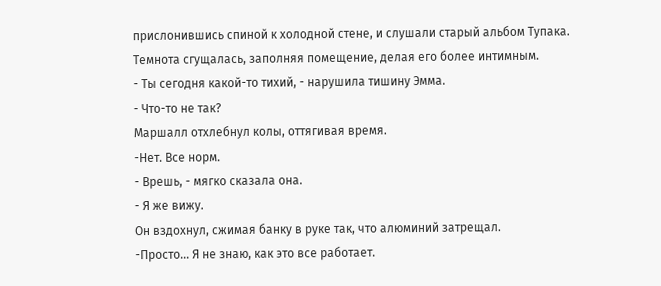прислонившись спиной к холодной стене, и слушали старый альбом Тупака. Темнота сгущалась, заполняя помещение, делая его более интимным.
- Ты сегодня какой-то тихий, - нарушила тишину Эмма.
- Что-то не так?
Маршалл отхлебнул колы, оттягивая время.
-Нет. Все норм.
- Врешь, - мягко сказала она.
- Я же вижу.
Он вздохнул, сжимая банку в руке так, что алюминий затрещал.
-Просто... Я не знаю, как это все работает.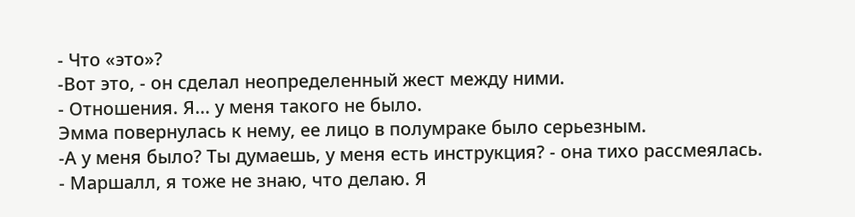- Что «это»?
-Вот это, - он сделал неопределенный жест между ними.
- Отношения. Я... у меня такого не было.
Эмма повернулась к нему, ее лицо в полумраке было серьезным.
-А у меня было? Ты думаешь, у меня есть инструкция? - она тихо рассмеялась.
- Маршалл, я тоже не знаю, что делаю. Я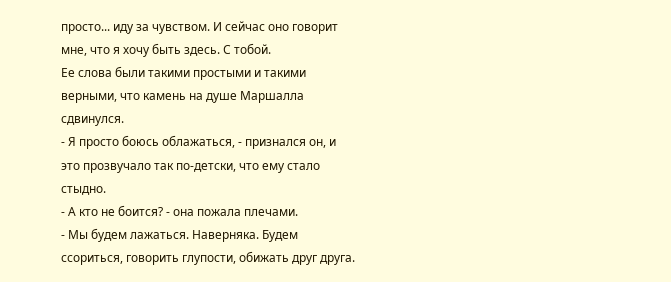просто... иду за чувством. И сейчас оно говорит мне, что я хочу быть здесь. С тобой.
Ее слова были такими простыми и такими верными, что камень на душе Маршалла сдвинулся.
- Я просто боюсь облажаться, - признался он, и это прозвучало так по-детски, что ему стало стыдно.
- А кто не боится? - она пожала плечами.
- Мы будем лажаться. Наверняка. Будем ссориться, говорить глупости, обижать друг друга.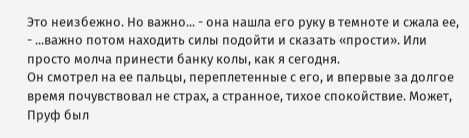Это неизбежно. Но важно... - она нашла его руку в темноте и сжала ее,
- ...важно потом находить силы подойти и сказать «прости». Или просто молча принести банку колы, как я сегодня.
Он смотрел на ее пальцы, переплетенные с его, и впервые за долгое время почувствовал не страх, а странное, тихое спокойствие. Может, Пруф был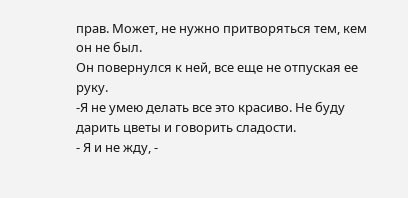прав. Может, не нужно притворяться тем, кем он не был.
Он повернулся к ней, все еще не отпуская ее руку.
-Я не умею делать все это красиво. Не буду дарить цветы и говорить сладости.
- Я и не жду, -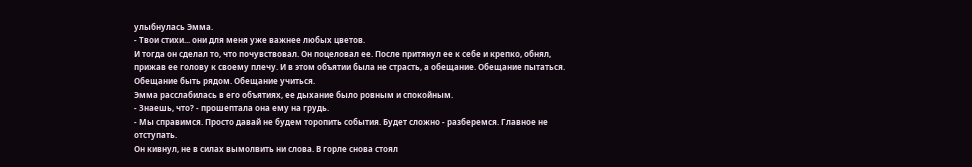улыбнулась Эмма.
- Твои стихи... они для меня уже важнее любых цветов.
И тогда он сделал то, что почувствовал. Он поцеловал ее. После притянул ее к себе и крепко, обнял, прижав ее голову к своему плечу. И в этом объятии была не страсть, а обещание. Обещание пытаться. Обещание быть рядом. Обещание учиться.
Эмма расслабилась в его объятиях, ее дыхание было ровным и спокойным.
- Знаешь, что? - прошептала она ему на грудь.
- Мы справимся. Просто давай не будем торопить события. Будет сложно - разберемся. Главное не отступать.
Он кивнул, не в силах вымолвить ни слова. В горле снова стоял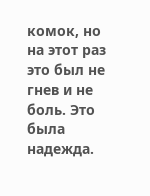комок, но на этот раз это был не гнев и не боль. Это была надежда.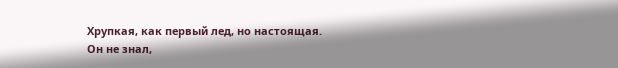Хрупкая, как первый лед, но настоящая.
Он не знал,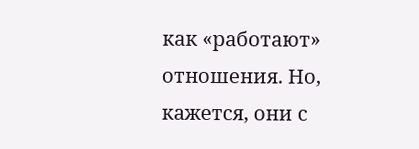как «работают» отношения. Но, кажется, они с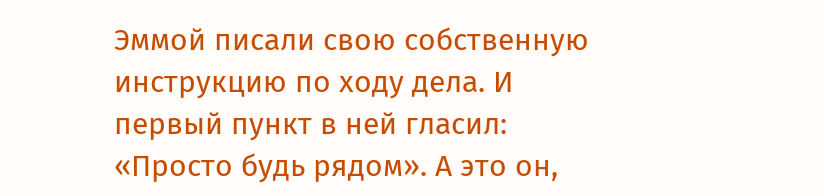Эммой писали свою собственную инструкцию по ходу дела. И первый пункт в ней гласил: «Просто будь рядом». А это он,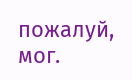пожалуй, мог.